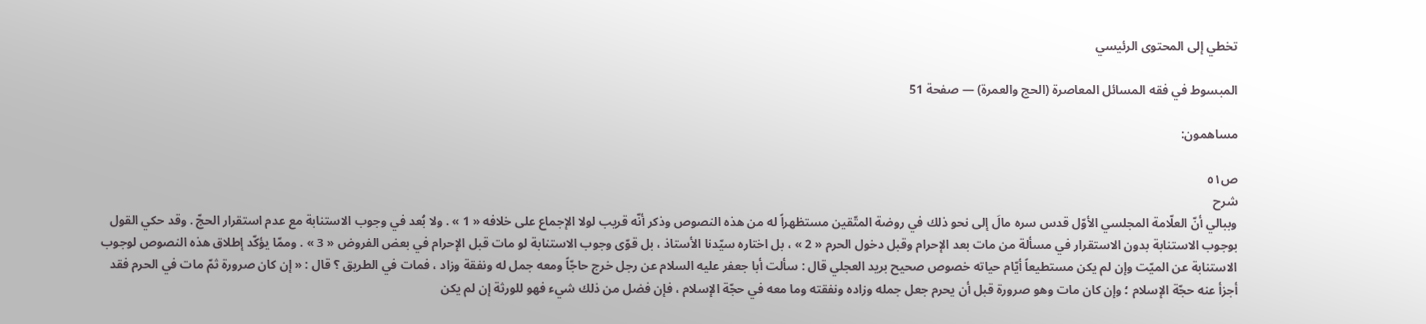تخطي إلى المحتوى الرئيسي

المبسوط في فقه المسائل المعاصرة (الحج والعمرة) — صفحة 51

مساهمون:

ص٥١
شرح
وببالي أنّ العلّامة المجلسي الأوّل قدس سره مالَ إلى نحو ذلك في روضة المتّقين مستظهراً له من هذه النصوص وذكر أنّه قريب لولا الإجماع على خلافه « 1 » . ولا بُعد في وجوب الاستنابة مع عدم استقرار الحجّ . وقد حكي القول بوجوب الاستنابة بدون الاستقرار في مسألة من مات بعد الإحرام وقبل دخول الحرم « 2 » ، بل اختاره سيّدنا الأستاذ ، بل قوّى وجوب الاستنابة لو مات قبل الإحرام في بعض الفروض « 3 » . وممّا يؤكّد إطلاق هذه النصوص لوجوب الاستنابة عن الميّت وإن لم يكن مستطيعاً أيّام حياته خصوص صحيح بريد العجلي قال : سألت أبا جعفر عليه السلام عن رجل خرج حاجّاً ومعه جمل له ونفقة وزاد ، فمات في الطريق ؟ قال : « إن كان صرورة ثمّ مات في الحرم فقد أجزأ عنه حجّة الإسلام ؛ وإن كان مات وهو صرورة قبل أن يحرم جعل جمله وزاده ونفقته وما معه في حجّة الإسلام ، فإن فضل من ذلك شيء فهو للورثة إن لم يكن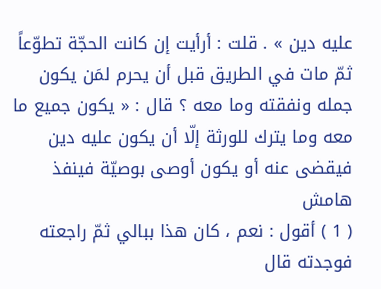عليه دين » . قلت : أرأيت إن كانت الحجّة تطوّعاً ثمّ مات في الطريق قبل أن يحرم لمَن يكون جمله ونفقته وما معه ؟ قال : « يكون جميع ما معه وما يترك للورثة إلّا أن يكون عليه دين فيقضى عنه أو يكون أوصى بوصيّة فينفذ
هامش
( 1 ) أقول : نعم ، كان هذا ببالي ثمّ راجعته فوجدته قال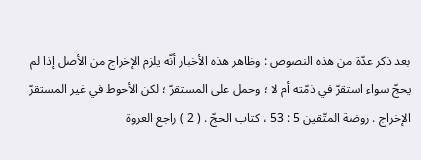بعد ذكر عدّة من هذه النصوص : وظاهر هذه الأخبار أنّه يلزم الإخراج من الأصل إذا لم يحجّ سواء استقرّ في ذمّته أم لا ؛ وحمل على المستقرّ ؛ لكن الأحوط في غير المستقرّ الإخراج . روضة المتّقين 5 : 53 ، كتاب الحجّ . ( 2 ) راجع العروة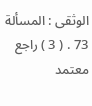الوثقى : المسألة 73 . ( 3 ) راجع معتمد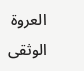العروة الوثقى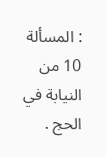: المسألة 10 من النيابة في الحج .